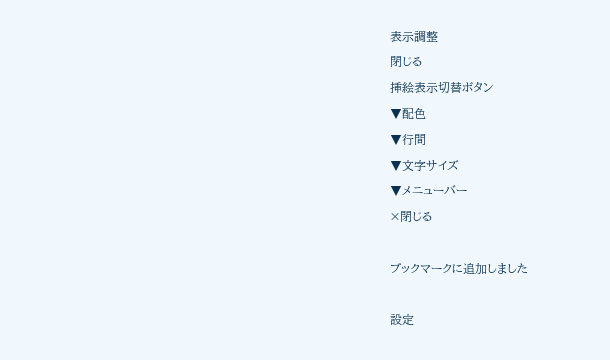表示調整
閉じる
挿絵表示切替ボタン
▼配色
▼行間
▼文字サイズ
▼メニューバー
×閉じる

ブックマークに追加しました

設定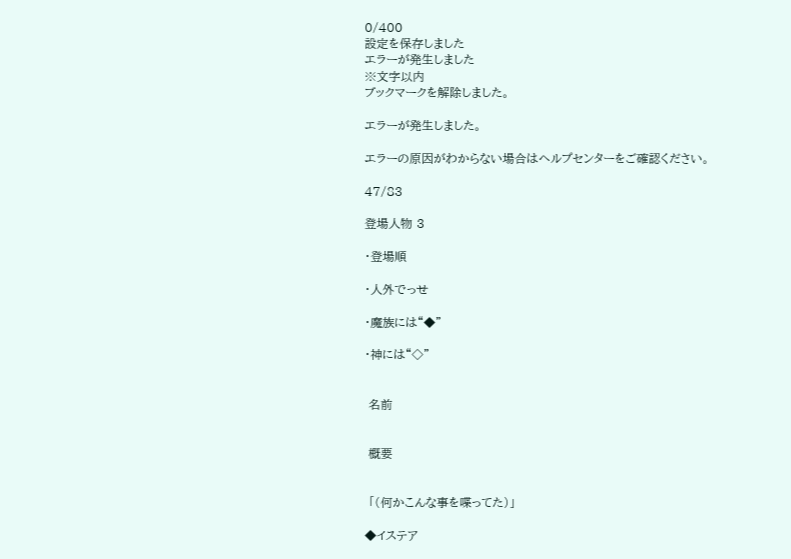0/400
設定を保存しました
エラーが発生しました
※文字以内
ブックマークを解除しました。

エラーが発生しました。

エラーの原因がわからない場合はヘルプセンターをご確認ください。

47/83

登場人物 3

・登場順

・人外でっせ

・魔族には“◆”

・神には“◇”


 名前


 概要


 「(何かこんな事を喋ってた)」

◆イステア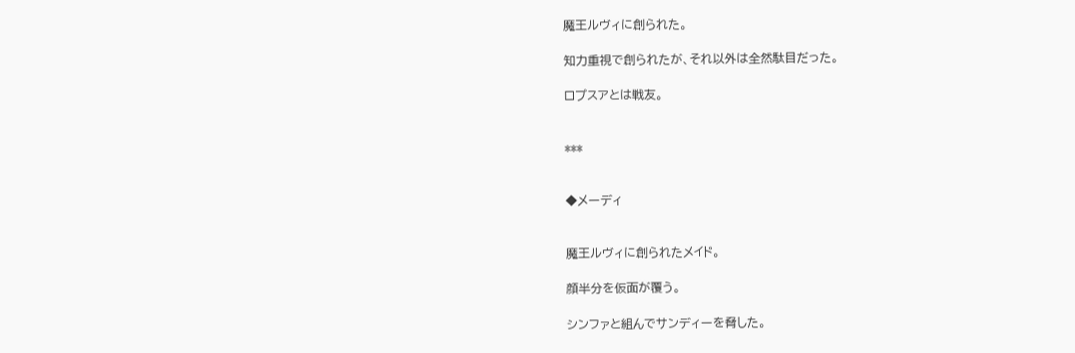魔王ルヴィに創られた。

知力重視で創られたが、それ以外は全然駄目だった。

ロプスアとは戦友。


***


◆メーディ


魔王ルヴィに創られたメイド。

顔半分を仮面が覆う。

シンファと組んでサンディーを脅した。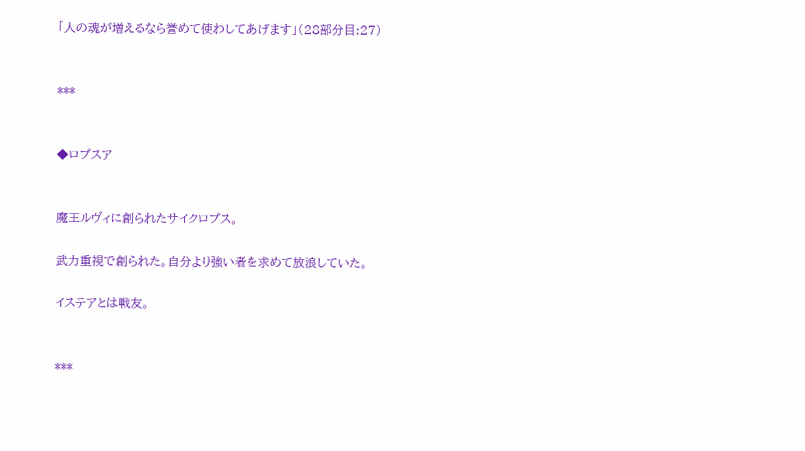「人の魂が増えるなら誉めて使わしてあげます」(28部分目:27)


***


◆ロプスア


魔王ルヴィに創られたサイクロプス。

武力重視で創られた。自分より強い者を求めて放浪していた。

イステアとは戦友。


***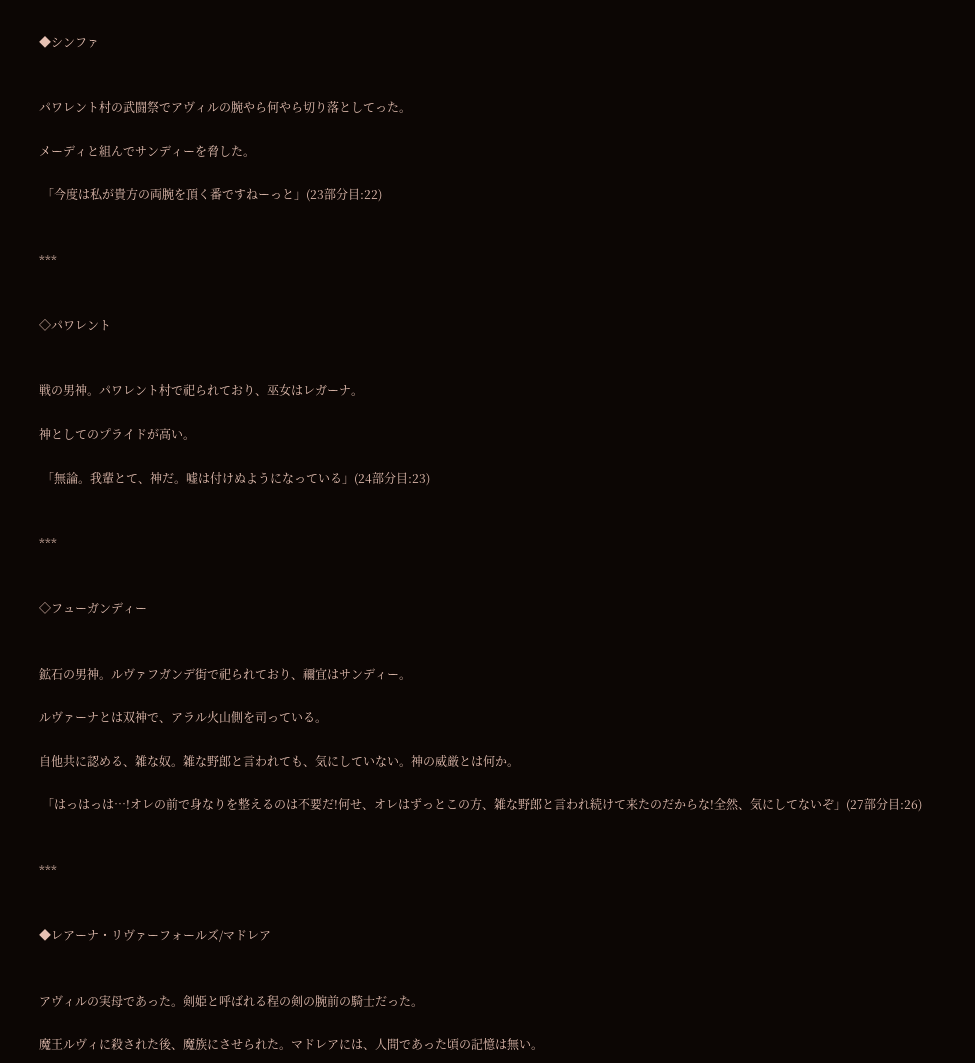◆シンファ


パワレント村の武闘祭でアヴィルの腕やら何やら切り落としてった。

メーディと組んでサンディーを脅した。

 「今度は私が貴方の両腕を頂く番ですねーっと」(23部分目:22)


***


◇パワレント


戦の男神。パワレント村で祀られており、巫女はレガーナ。

神としてのプライドが高い。

 「無論。我輩とて、神だ。嘘は付けぬようになっている」(24部分目:23)


***


◇フューガンディー


鉱石の男神。ルヴァフガンデ街で祀られており、禰宜はサンディー。

ルヴァーナとは双神で、アラル火山側を司っている。

自他共に認める、雑な奴。雑な野郎と言われても、気にしていない。神の威厳とは何か。

 「はっはっは…!オレの前で身なりを整えるのは不要だ!何せ、オレはずっとこの方、雑な野郎と言われ続けて来たのだからな!全然、気にしてないぞ」(27部分目:26)


***


◆レアーナ・リヴァーフォールズ/マドレア


アヴィルの実母であった。剣姫と呼ばれる程の剣の腕前の騎士だった。

魔王ルヴィに殺された後、魔族にさせられた。マドレアには、人間であった頃の記憶は無い。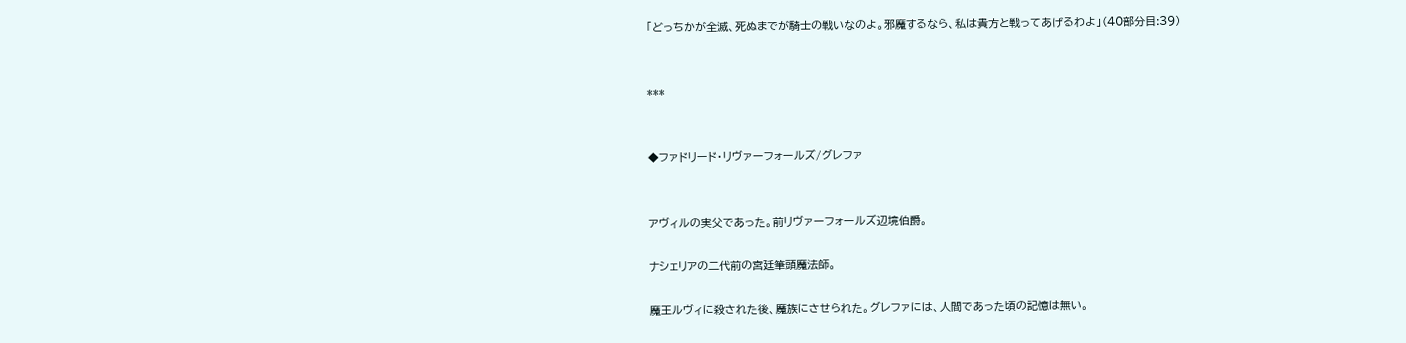「どっちかが全滅、死ぬまでが騎士の戦いなのよ。邪魔するなら、私は貴方と戦ってあげるわよ」(40部分目:39)


***


◆ファドリード・リヴァーフォールズ/グレファ


アヴィルの実父であった。前リヴァーフォールズ辺境伯爵。

ナシェリアの二代前の宮廷筆頭魔法師。

魔王ルヴィに殺された後、魔族にさせられた。グレファには、人間であった頃の記憶は無い。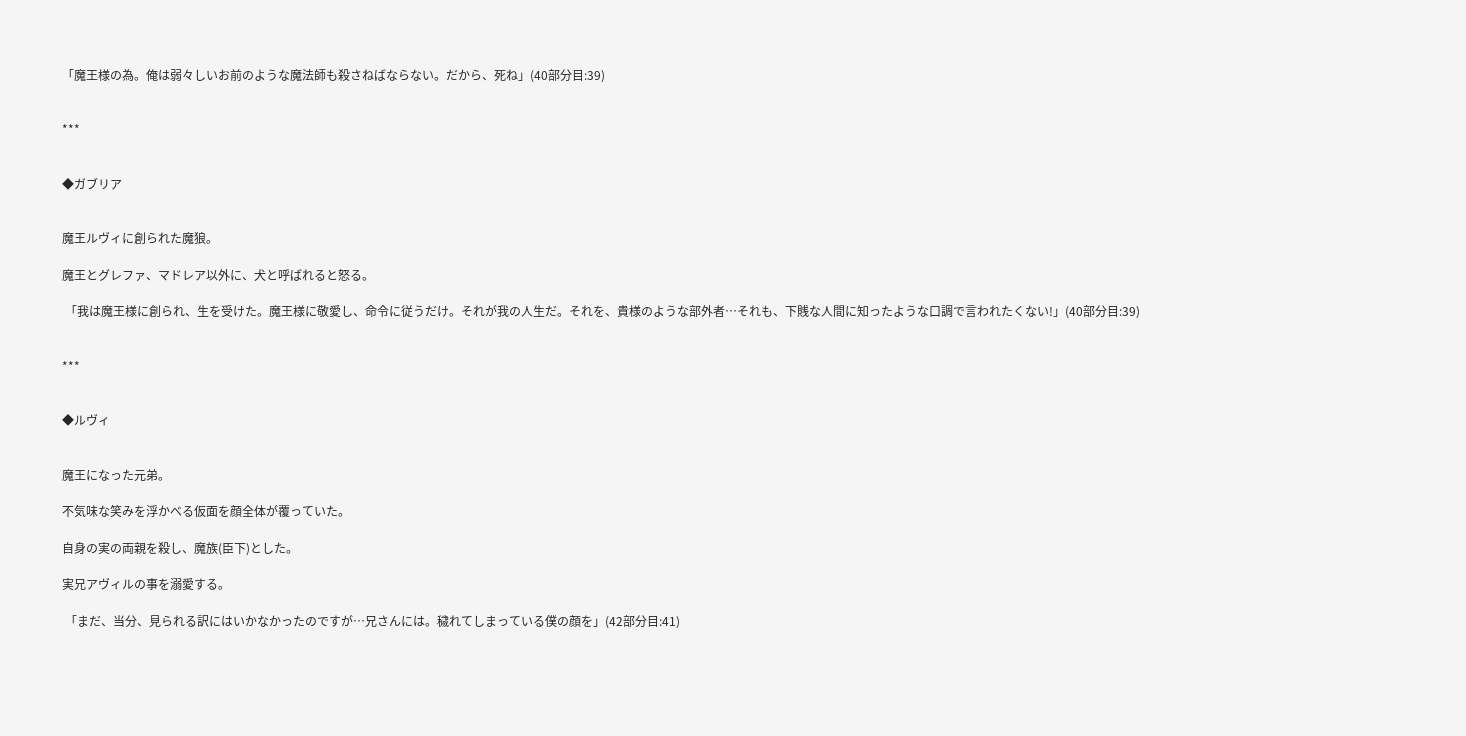「魔王様の為。俺は弱々しいお前のような魔法師も殺さねばならない。だから、死ね」(40部分目:39)


***


◆ガブリア


魔王ルヴィに創られた魔狼。

魔王とグレファ、マドレア以外に、犬と呼ばれると怒る。

 「我は魔王様に創られ、生を受けた。魔王様に敬愛し、命令に従うだけ。それが我の人生だ。それを、貴様のような部外者…それも、下賎な人間に知ったような口調で言われたくない!」(40部分目:39)


***


◆ルヴィ


魔王になった元弟。

不気味な笑みを浮かべる仮面を顔全体が覆っていた。

自身の実の両親を殺し、魔族(臣下)とした。

実兄アヴィルの事を溺愛する。

 「まだ、当分、見られる訳にはいかなかったのですが…兄さんには。穢れてしまっている僕の顔を」(42部分目:41)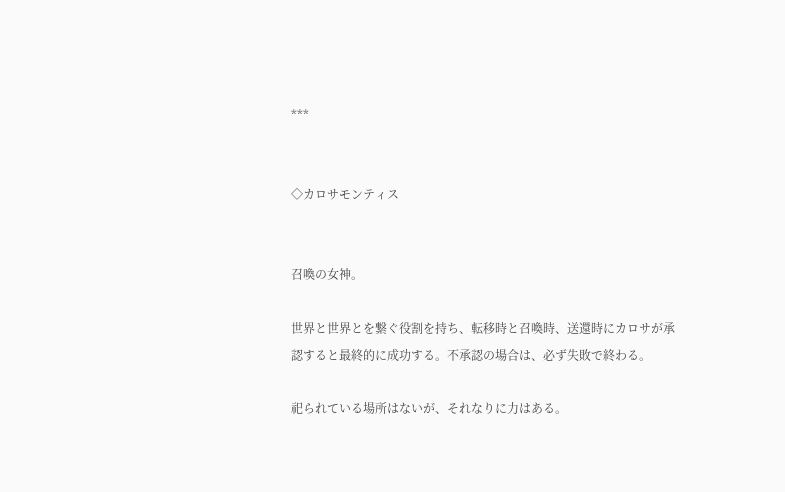***


◇カロサモンティス


召喚の女神。

世界と世界とを繋ぐ役割を持ち、転移時と召喚時、送還時にカロサが承認すると最終的に成功する。不承認の場合は、必ず失敗で終わる。

祀られている場所はないが、それなりに力はある。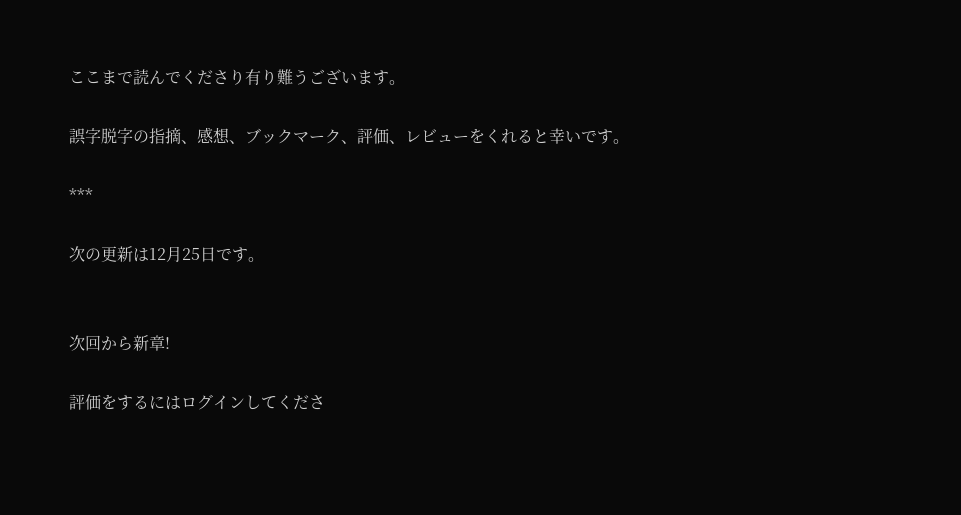ここまで読んでくださり有り難うございます。

誤字脱字の指摘、感想、ブックマーク、評価、レビューをくれると幸いです。

***

次の更新は12月25日です。


次回から新章!

評価をするにはログインしてくださ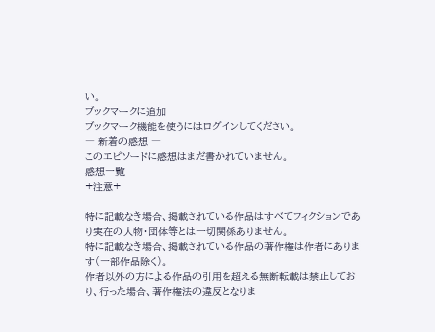い。
ブックマークに追加
ブックマーク機能を使うにはログインしてください。
― 新着の感想 ―
このエピソードに感想はまだ書かれていません。
感想一覧
+注意+

特に記載なき場合、掲載されている作品はすべてフィクションであり実在の人物・団体等とは一切関係ありません。
特に記載なき場合、掲載されている作品の著作権は作者にあります(一部作品除く)。
作者以外の方による作品の引用を超える無断転載は禁止しており、行った場合、著作権法の違反となりま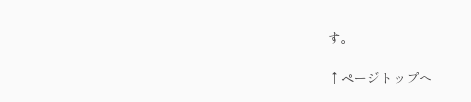す。

↑ページトップへ